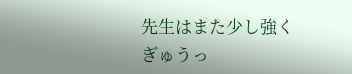先生はまた少し強く
ぎゅうっ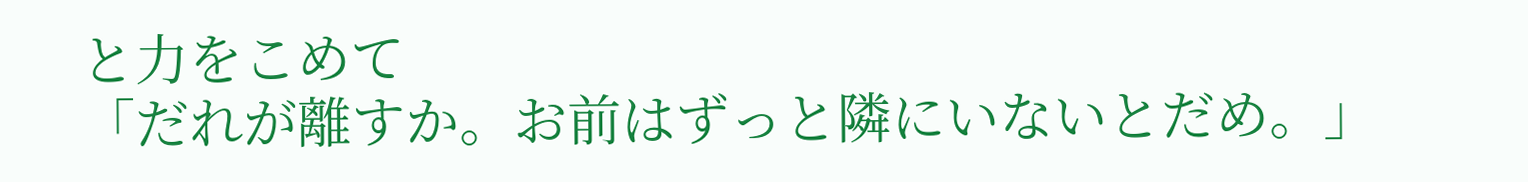と力をこめて
「だれが離すか。お前はずっと隣にいないとだめ。」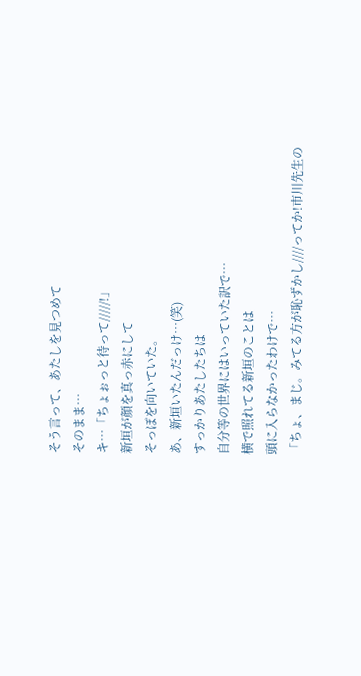そう言って、あたしを見つめて
そのまま…
キ…「ちょぉっと待って/////!」
新垣が顔を真っ赤にして
そっぽを向いていた。
あ、新垣いたんだっけ…(笑)
すっかりあたしたちは
自分等の世界にはいっていた訳で…
横で照れてる新垣のことは
頭に入らなかったわけで…
「ちょ、まじ。みてる方が恥ずかし////ってか!市川先生の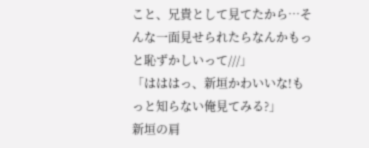こと、兄貴として見てたから…そんな一面見せられたらなんかもっと恥ずかしいって///」
「はははっ、新垣かわいいな!もっと知らない俺見てみる?」
新垣の肩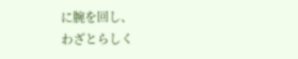に腕を回し、
わざとらしく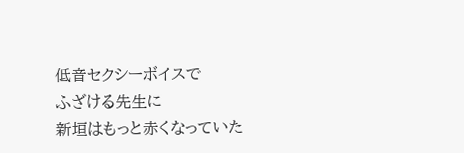低音セクシーボイスで
ふざける先生に
新垣はもっと赤くなっていた